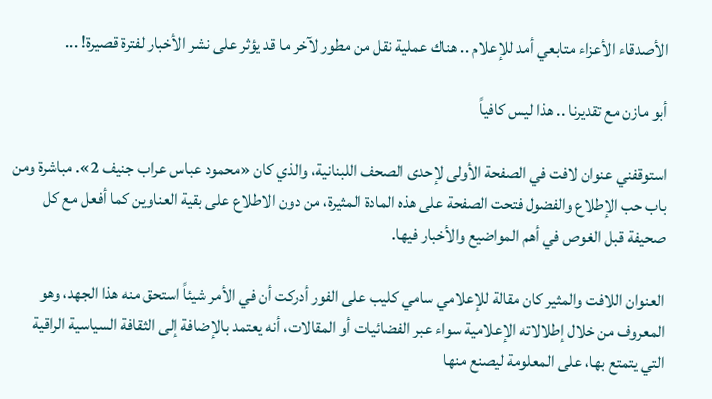الأصدقاء الأعزاء متابعي أمد للإعلام .. هناك عملية نقل من مطور لآخر ما قد يؤثر على نشر الأخبار لفترة قصيرة! ...

أبو مازن مع تقديرنا .. هذا ليس كافياً

استوقفني عنوان لافت في الصفحة الأولى لإحدى الصحف اللبنانية، والذي كان «محمود عباس عراب جنيف 2». مباشرة ومن باب حب الإطلاع والفضول فتحت الصفحة على هذه المادة المثيرة، من دون الاطلاع على بقية العناوين كما أفعل مع كل صحيفة قبل الغوص في أهم المواضيع والأخبار فيها.

العنوان اللافت والمثير كان مقالة للإعلامي سامي كليب على الفور أدركت أن في الأمر شيئاً استحق منه هذا الجهد، وهو المعروف من خلال إطلالاته الإعلامية سواء عبر الفضائيات أو المقالات، أنه يعتمد بالإضافة إلى الثقافة السياسية الراقية التي يتمتع بها، على المعلومة ليصنع منها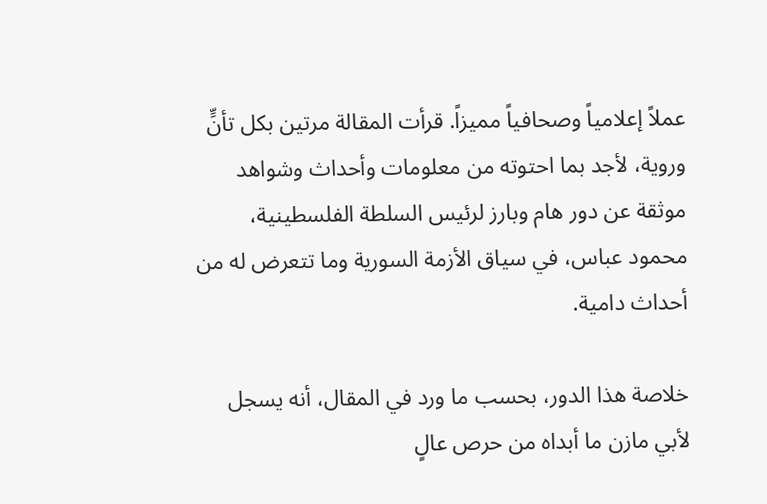عملاً إعلامياً وصحافياً مميزاً. قرأت المقالة مرتين بكل تأنٍّ وروية، لأجد بما احتوته من معلومات وأحداث وشواهد موثقة عن دور هام وبارز لرئيس السلطة الفلسطينية، محمود عباس، في سياق الأزمة السورية وما تتعرض له من أحداث دامية.

خلاصة هذا الدور، بحسب ما ورد في المقال، أنه يسجل لأبي مازن ما أبداه من حرص عالٍ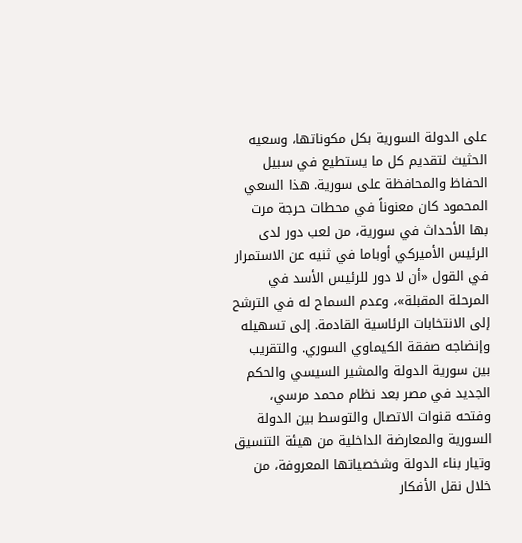على الدولة السورية بكل مكوناتها، وسعيه الحثيث لتقديم كل ما يستطيع في سبيل الحفاظ والمحافظة على سورية. هذا السعي المحمود كان معنوناً في محطات حرجة مرت بها الأحداث في سورية، من لعب دور لدى الرئيس الأميركي أوباما في ثنيه عن الاستمرار في القول «أن لا دور للرئيس الأسد في المرحلة المقبلة»، وعدم السماح له في الترشح إلى الانتخابات الرئاسية القادمة. إلى تسهيله وإنضاجه صفقة الكيماوي السوري. والتقريب بين سورية الدولة والمشير السيسي والحكم الجديد في مصر بعد نظام محمد مرسي، وفتحه قنوات الاتصال والتوسط بين الدولة السورية والمعارضة الداخلية من هيئة التنسيق وتيار بناء الدولة وشخصياتها المعروفة، من خلال نقل الأفكار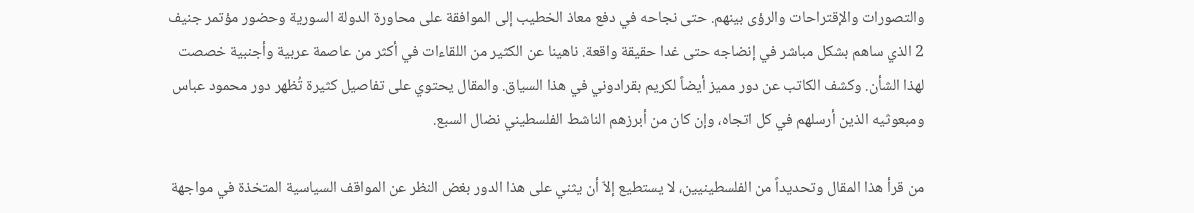والتصورات والإقتراحات والرؤى بينهم. حتى نجاحه في دفع معاذ الخطيب إلى الموافقة على محاورة الدولة السورية وحضور مؤتمر جنيف 2 الذي ساهم بشكل مباشر في إنضاجه حتى غدا حقيقة واقعة. ناهينا عن الكثير من اللقاءات في أكثر من عاصمة عربية وأجنبية خصصت لهذا الشأن. وكشف الكاتب عن دور مميز أيضاً لكريم بقرادوني في هذا السياق. والمقال يحتوي على تفاصيل كثيرة تُظهر دور محمود عباس ومبعوثيه الذين أرسلهم في كل اتجاه، وإن كان من أبرزهم الناشط الفلسطيني نضال السبع.

من قرأ هذا المقال وتحديداً من الفلسطينيين، لا يستطيع إلاّ أن يثني على هذا الدور بغض النظر عن المواقف السياسية المتخذة في مواجهة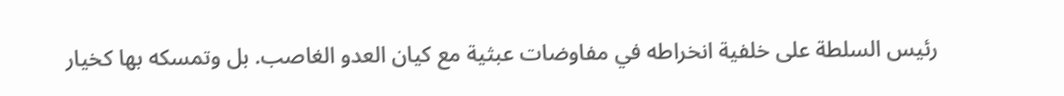رئيس السلطة على خلفية انخراطه في مفاوضات عبثية مع كيان العدو الغاصب. بل وتمسكه بها كخيار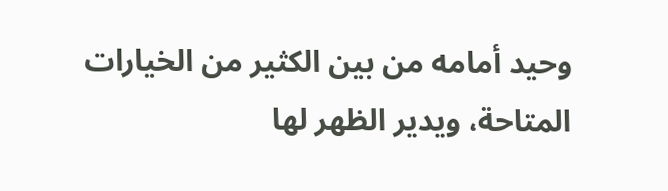وحيد أمامه من بين الكثير من الخيارات المتاحة، ويدير الظهر لها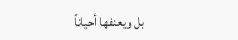بل ويعنفها أحياناً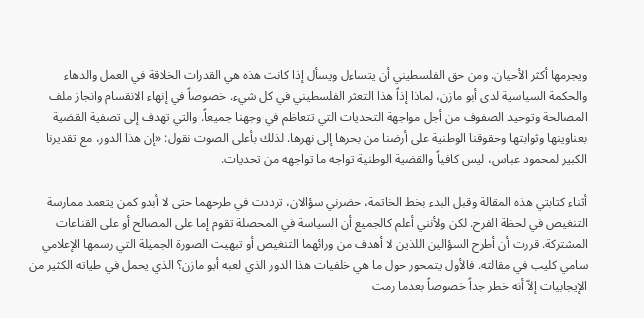ويجرمها أكثر الأحيان. ومن حق الفلسطيني أن يتساءل ويسأل إذا كانت هذه هي القدرات الخلاقة في العمل والدهاء والحكمة السياسية لدى أبو مازن، لماذا إذاً هذا التعثر الفلسطيني في كل شيء. خصوصاً في إنهاء الانقسام وانجاز ملف المصالحة وتوحيد الصفوف من أجل مواجهة التحديات التي تتعاظم في وجهنا جميعاً. والتي تهدف إلى تصفية القضية بعناوينها وثوابتها وحقوقنا الوطنية على أرضنا من بحرها إلى نهرها. لذلك بأعلى الصوت نقول: «إن هذا الدور، مع تقديرنا الكبير لمحمود عباس، ليس كافياً والقضية الوطنية تواجه ما تواجهه من تحديات.

أثناء كتابتي هذه المقالة وقبل البدء بخط الخاتمة، حضرني سؤالان، ترددت في طرحهما حتى لا أبدو كمن يتعمد ممارسة التنغيص في لحظة الفرح. لكن ولأنني أعلم كالجميع أن السياسة في المحصلة تقوم إما على المصالح أو على القناعات المشتركة. قررت أن أطرح السؤالين اللذين لا أهدف من ورائهما التنغيص أو تبهيت الصورة الجميلة التي رسمها الإعلامي سامي كليب في مقالته. فالأول يتمحور حول ما هي خلفيات هذا الدور الذي لعبه أبو مازن؟ الذي يحمل في طياته الكثير من الإيجابيات إلاّ أنه خطر جداً خصوصاً بعدما رمت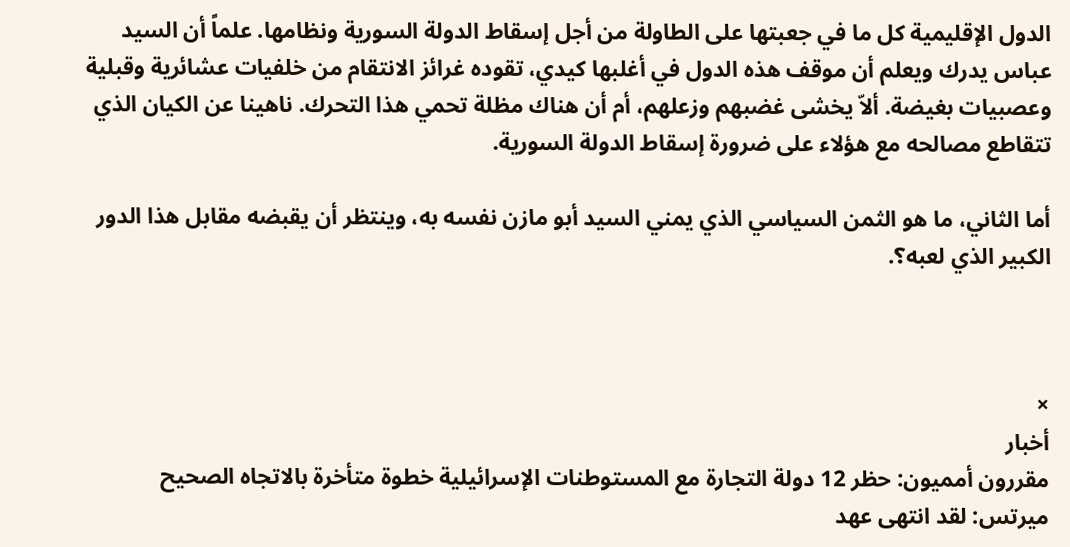الدول الإقليمية كل ما في جعبتها على الطاولة من أجل إسقاط الدولة السورية ونظامها. علماً أن السيد عباس يدرك ويعلم أن موقف هذه الدول في أغلبها كيدي، تقوده غرائز الانتقام من خلفيات عشائرية وقبلية وعصبيات بغيضة. ألاّ يخشى غضبهم وزعلهم، أم أن هناك مظلة تحمي هذا التحرك. ناهينا عن الكيان الذي تتقاطع مصالحه مع هؤلاء على ضرورة إسقاط الدولة السورية.

أما الثاني، ما هو الثمن السياسي الذي يمني السيد أبو مازن نفسه به، وينتظر أن يقبضه مقابل هذا الدور الكبير الذي لعبه؟.



×
أخبار
مقررون أمميون: حظر 12 دولة التجارة مع المستوطنات الإسرائيلية خطوة متأخرة بالاتجاه الصحيح ميرتس: لقد انتهى عهد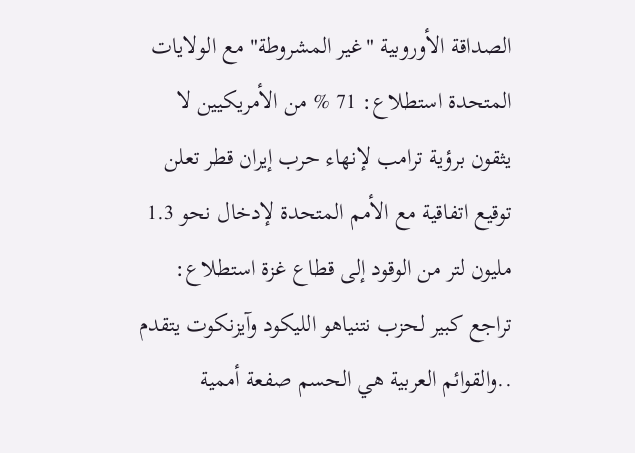الصداقة الأوروبية "غير المشروطة" مع الولايات المتحدة استطلاع: 71 % من الأمريكيين لا يثقون برؤية ترامب لإنهاء حرب إيران قطر تعلن توقيع اتفاقية مع الأمم المتحدة لإدخال نحو 1.3 مليون لتر من الوقود إلى قطاع غزة استطلاع: تراجع كبير لحزب نتنياهو الليكود وآيزنكوت يتقدم ..والقوائم العربية هي الحسم صفعة أممية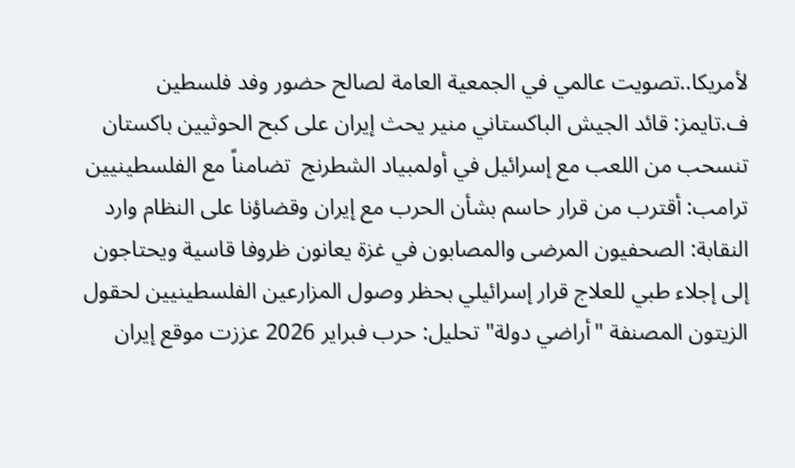لأمريكا..تصويت عالمي في الجمعية العامة لصالح حضور وفد فلسطين ف.تايمز: قائد الجيش الباكستاني منير يحث إيران على كبح الحوثيين باكستان تنسحب من اللعب مع إسرائيل في أولمبياد الشطرنج  تضامناً مع الفلسطينيين ترامب: أقترب من قرار حاسم بشأن الحرب مع إيران وقضاؤنا على النظام وارد النقابة: الصحفيون المرضى والمصابون في غزة يعانون ظروفا قاسية ويحتاجون إلى إجلاء طبي للعلاج قرار إسرائيلي بحظر وصول المزارعين الفلسطينيين لحقول الزيتون المصنفة "أراضي دولة" تحليل: حرب فبراير 2026 عززت موقع إيران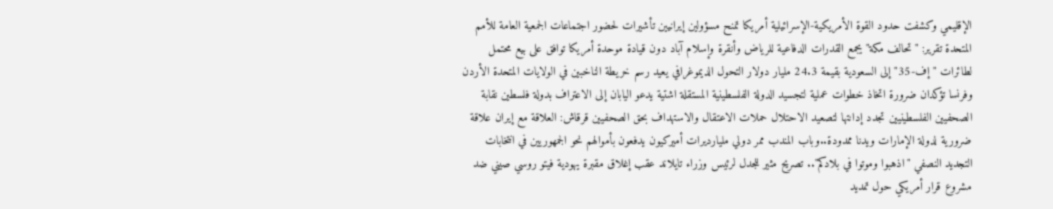الإقليمي وكشفت حدود القوة الأمريكية-الإسرائيلية أمريكا تمنح مسؤولين إيرانيين تأشيرات لحضور اجتماعات الجمعية العامة للأمم المتحدة تقرير: "تحالف مكة" يجمع القدرات الدفاعية للرياض وأنقرة وإسلام آباد دون قيادة موحدة أمريكا توافق على بيع محتمل لطائرات "إف-35" إلى السعودية بقيمة 24.3 مليار دولار التحول الديموغرافي يعيد رسم خريطة الناخبين في الولايات المتحدة الأردن وفرنسا تؤكدان ضرورة اتخاذ خطوات عملية لتجسيد الدولة الفلسطينية المستقلة اشتية يدعو اليابان إلى الاعتراف بدولة فلسطين نقابة الصحفيين الفلسطينيين تجدد إدانتها لتصعيد الاحتلال حملات الاعتقال والاستهداف بحق الصحفيين قرقاش: العلاقة مع إيران علاقة ضرورية لدولة الإمارات ويدنا ممدودة..وباب المندب ممر دولي مليارديرات أميركيون يدفعون بأموالهم نحو الجمهوريين في انتخابات التجديد النصفي "اذهبوا وموتوا في بلادكم".. تصريح مثير للجدل لرئيس وزراء تايلاند عقب إغلاق مقبرة يهودية فيتو روسي صيني ضد مشروع قرار أمريكي حول تمديد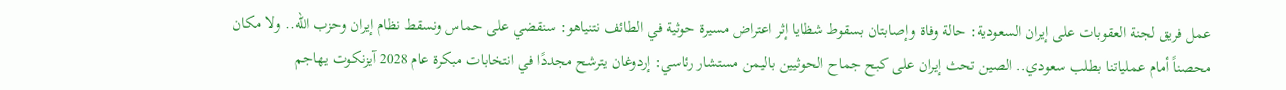عمل فريق لجنة العقوبات على إيران السعودية: حالة وفاة وإصابتان بسقوط شظايا إثر اعتراض مسيرة حوثية في الطائف نتنياهو: سنقضي على حماس ونسقط نظام إيران وحزب الله.. ولا مكان محصناً أمام عملياتنا بطلب سعودي.. الصين تحث إيران على كبح جماح الحوثيين باليمن مستشار رئاسي: إردوغان يترشح مجددًا في انتخابات مبكرة عام 2028 آيزنكوت يهاجم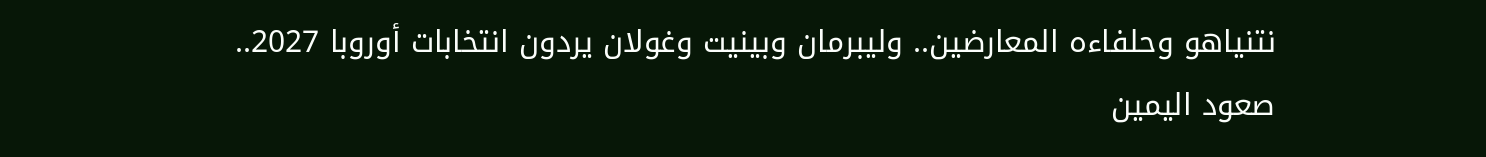نتنياهو وحلفاءه المعارضين.. وليبرمان وبينيت وغولان يردون انتخابات أوروبا 2027.. صعود اليمين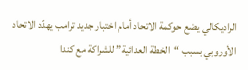الراديكالي يضع حوكمة الاتحاد أمام اختبار جديد ترامب يهدّد الاتحاد الأوروبي بسبب “الخطة العدائية” للشراكة مع كندا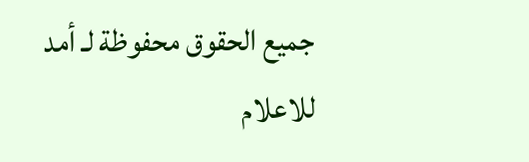جميع الحقوق محفوظة لـ أمد للاعلام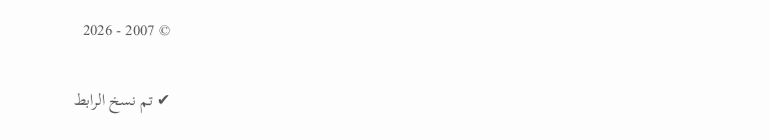© 2007 - 2026

✔ تم نسخ الرابط